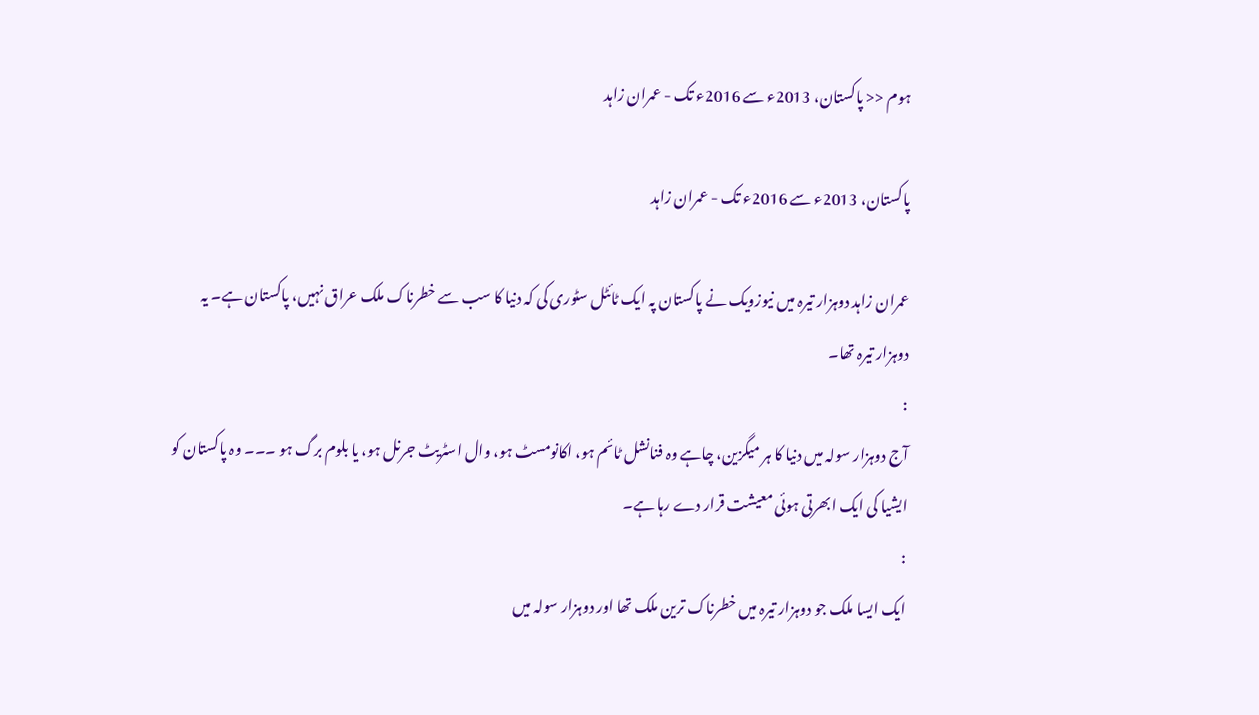ہوم << پاکستان، 2013ء سے 2016ء تک - عمران زاہد

پاکستان، 2013ء سے 2016ء تک - عمران زاہد

عمران زاہد دوہزار تیرہ میں نیوزویک نے پاکستان پہ ایک ٹائٹل سٹوری کی کہ دنیا کا سب سے خطرناک ملک عراق نہیں، پاکستان ہے۔ یہ دوہزار تیرہ تھا۔
:
آج دوہزار سولہ میں دنیا کا ہر میگزین، چاہے وہ فنانشل ٹائم ہو، اکانومسٹ ہو، وال اسٹریٹ جرنل ہو، یا بلوم برگ ہو ۔۔۔ وہ پاکستان کو ایشیا کی ایک ابھرتی ہوئی معیشت قرار دے رہا ہے۔
:
ایک ایسا ملک جو دوہزار تیرہ میں خطرناک ترین ملک تھا اور دوہزار سولہ میں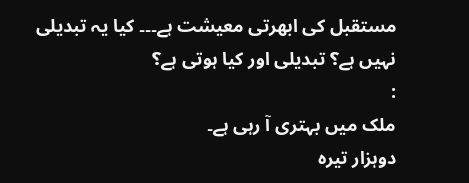مستقبل کی ابھرتی معیشت ہے۔۔۔ کیا یہ تبدیلی نہیں ہے؟ تبدیلی اور کیا ہوتی ہے؟
:
ملک میں بہتری آ رہی ہے۔
دوہزار تیرہ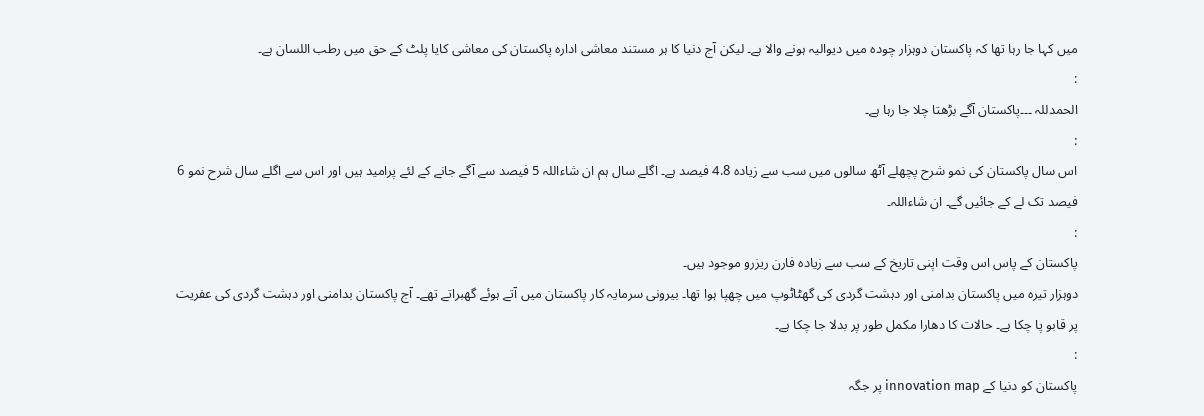میں کہا جا رہا تھا کہ پاکستان دوہزار چودہ میں دیوالیہ ہونے والا ہے۔ لیکن آج دنیا کا ہر مستند معاشی ادارہ پاکستان کی معاشی کایا پلٹ کے حق میں رطب اللسان ہے۔
:
الحمدللہ ۔۔۔پاکستان آگے بڑھتا چلا جا رہا ہے۔
:
اس سال پاکستان کی نمو شرح پچھلے آٹھ سالوں میں سب سے زیادہ 4.8 فیصد ہے۔ اگلے سال ہم ان شاءاللہ 5 فیصد سے آگے جانے کے لئے پرامید ہیں اور اس سے اگلے سال شرح نمو 6 فیصد تک لے کے جائیں گے۔ ان شاءاللہ۔
:
پاکستان کے پاس اس وقت اپنی تاریخ کے سب سے زیادہ فارن ریزرو موجود ہیں۔
دوہزار تیرہ میں پاکستان بدامنی اور دہشت گردی کی گھٹاٹوپ میں چھپا ہوا تھا۔ بیرونی سرمایہ کار پاکستان میں آتے ہوئے گھبراتے تھے۔ آج پاکستان بدامنی اور دہشت گردی کی عفریت پر قابو پا چکا ہے۔ حالات کا دھارا مکمل طور پر بدلا جا چکا ہے۔
:
پاکستان کو دنیا کے innovation map پر جگہ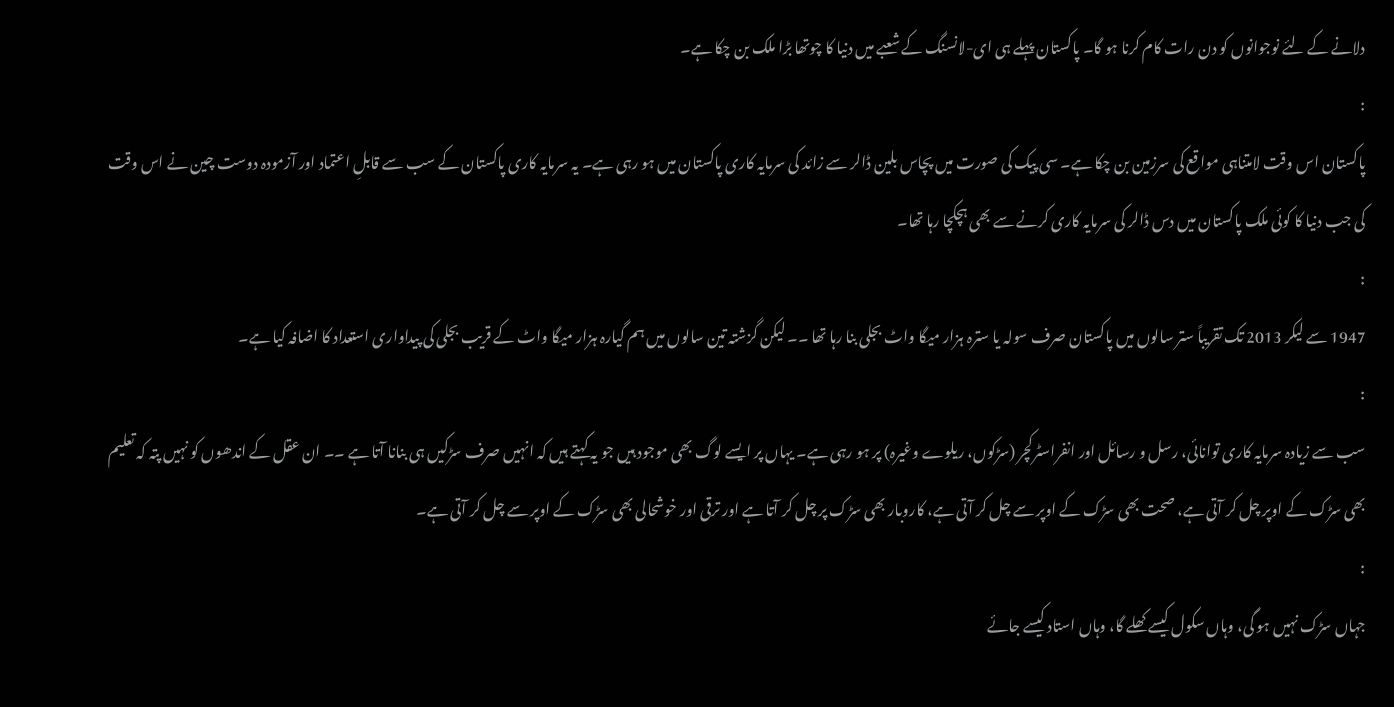دلانے کے لئے نوجوانوں کو دن رات کام کرنا ہو گا۔ پاکستان پہلے ہی ای-لانسنگ کے شعبے میں دنیا کا چوتھا بڑا ملک بن چکا ہے۔
:
پاکستان اس وقت لامتناہی مواقع کی سرزمین بن چکا ہے۔ سی پیک کی صورت میں پچاس بلین ڈالر سے زائد کی سرمایہ کاری پاکستان میں ہو رہی ہے۔ یہ سرمایہ کاری پاکستان کے سب سے قابلِ اعتماد اور آزمودہ دوست چین نے اس وقت کی جب دنیا کا کوئی ملک پاکستان میں دس ڈالر کی سرمایہ کاری کرنے سے بھی ہچکچا رہا تھا۔
:
1947 سے لیکر 2013 تک تقریباً ستر سالوں میں پاکستان صرف سولہ یا سترہ ہزار میگا واٹ بجلی بنا رہا تھا ۔۔ لیکن گزشتہ تین سالوں میں ہم گیارہ ہزار میگا واٹ کے قریب بجلی کی پیداواری استعداد کا اضافہ کیا ہے۔
:
سب سے زیادہ سرمایہ کاری توانائی، رسل و رسائل اور انفراسٹرکچر (سڑکوں، ریلوے وغیرہ) پر ہو رہی ہے۔ یہاں پر ایسے لوگ بھی موجود ہیں جو یہ کہتے ہیں کہ انہیں صرف سڑکیں ہی بنانا آتا ہے ۔۔ ان عقل کے اندھوں کو نہیں پتہ کہ تعلیم بھی سڑک کے اوپر چل کر آتی ہے، صحت بھی سڑک کے اوپر سے چل کر آتی ہے، کاروبار بھی سڑک پر چل کر آتا ہے اور ترقی اور خوشحالی بھی سڑک کے اوپر سے چل کر آتی ہے۔
:
جہاں سڑک نہیں ہو گی، وہاں سکول کیسے کھلے گا، وہاں استاد کیسے جائے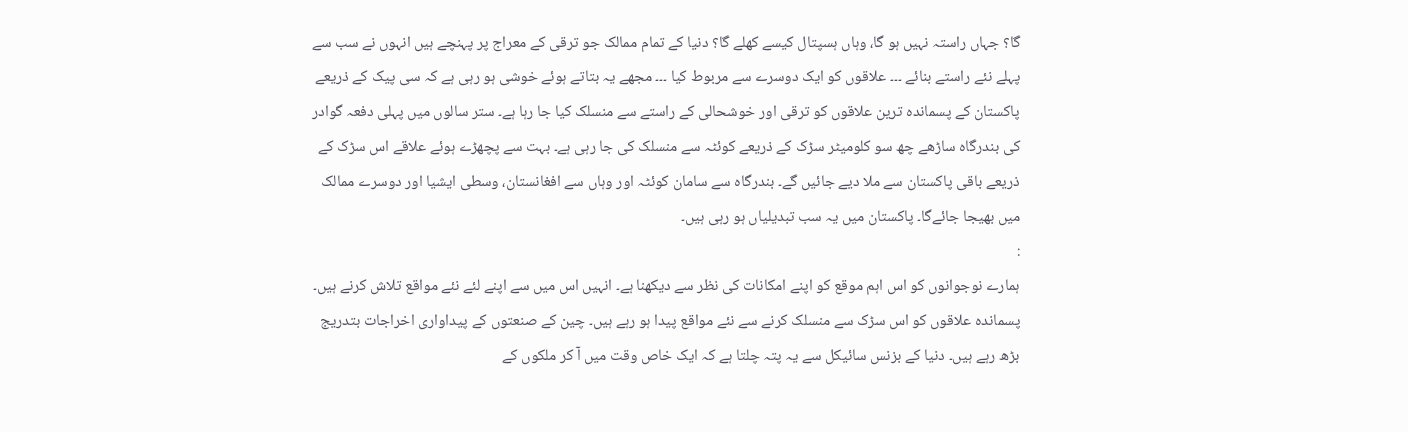گا؟ جہاں راستہ نہیں ہو گا، وہاں ہسپتال کیسے کھلے گا؟ دنیا کے تمام ممالک جو ترقی کے معراج پر پہنچے ہیں انہوں نے سب سے پہلے نئے راستے بنائے ۔۔۔ علاقوں کو ایک دوسرے سے مربوط کیا ۔۔۔ مجھے یہ بتاتے ہوئے خوشی ہو رہی ہے کہ سی پیک کے ذریعے پاکستان کے پسماندہ ترین علاقوں کو ترقی اور خوشحالی کے راستے سے منسلک کیا جا رہا ہے۔ ستر سالوں میں پہلی دفعہ گوادر کی بندرگاہ ساڑھے چھ سو کلومیٹر سڑک کے ذریعے کوئٹہ سے منسلک کی جا رہی ہے۔ بہت سے پچھڑے ہوئے علاقے اس سڑک کے ذریعے باقی پاکستان سے ملا دیے جائیں گے۔ بندرگاہ سے سامان کوئٹہ اور وہاں سے افغانستان، وسطی ایشیا اور دوسرے ممالک میں بھیجا جائےگا۔ پاکستان میں یہ سب تبدیلیاں ہو رہی ہیں۔
:
ہمارے نوجوانوں کو اس اہم موقع کو اپنے امکانات کی نظر سے دیکھنا ہے۔ انہیں اس میں سے اپنے لئے نئے مواقع تلاش کرنے ہیں۔ پسماندہ علاقوں کو اس سڑک سے منسلک کرنے سے نئے مواقع پیدا ہو رہے ہیں۔ چین کے صنعتوں کے پیداواری اخراجات بتدریج بڑھ رہے ہیں۔ دنیا کے بزنس سائیکل سے یہ پتہ چلتا ہے کہ ایک خاص وقت میں آ کر ملکوں کے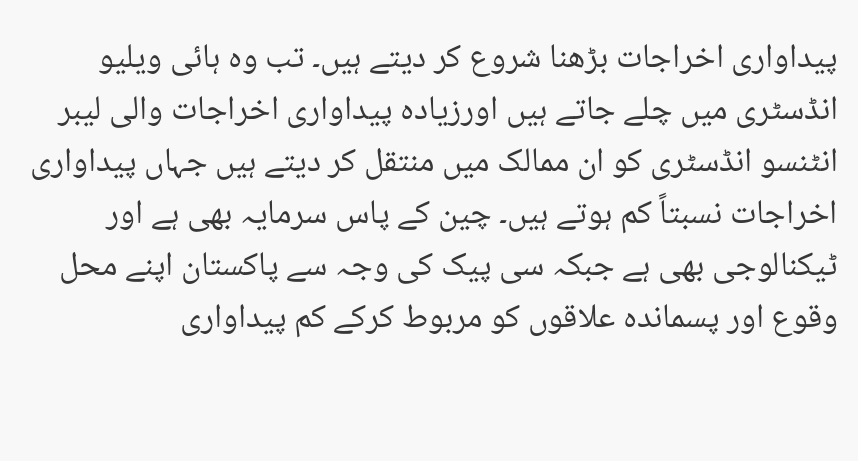پیداواری اخراجات بڑھنا شروع کر دیتے ہیں۔ تب وہ ہائی ویلیو انڈسٹری میں چلے جاتے ہیں اورزیادہ پیداواری اخراجات والی لیبر انٹنسو انڈسٹری کو ان ممالک میں منتقل کر دیتے ہیں جہاں پیداواری اخراجات نسبتاً کم ہوتے ہیں۔ چین کے پاس سرمایہ بھی ہے اور ٹیکنالوجی بھی ہے جبکہ سی پیک کی وجہ سے پاکستان اپنے محل وقوع اور پسماندہ علاقوں کو مربوط کرکے کم پیداواری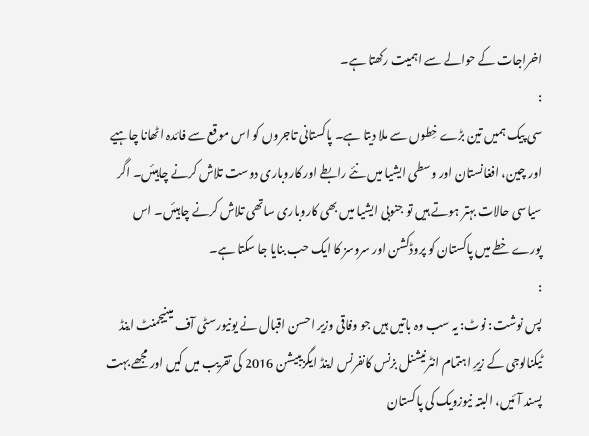اخراجات کے حوالے سے اہمیت رکھتا ہے۔
:
سی پیک ہمیں تین بڑے خِطوں سے ملا دیتا ہے۔ پاکستانی تاجروں کو اس موقع سے فائدہ اٹھانا چاہیے اور چین، افغانستان اور وسطی ایشیا میں نئے رابطے اور کاروباری دوست تلاش کرنے چاہیئں۔ اگر سیاسی حالات بہتر ہوتے ہیں تو جنوبی ایشیا میں بھی کاروباری ساتھی تلاش کرنے چاہیئں۔ اس پورے خطے میں پاکستان کو پروڈکشن اور سروسز کا ایک حب بنایا جا سکتا ہے۔
:
پس نوشت: نوٹ: یہ سب وہ باتیں ہیں جو وفاقی وزیر احسن اقبال نے یونیورسٹی آف مینیجمنٹ اینڈ ٹیکنالوجی کے زیرِ اہتمام انٹرنیشنل بزنس کانفرنس اینڈ ایگزیبیشن 2016 کی تقریب میں کیں اور مجھے بہت پسند آئیں، البتہ نیوزویک کی پاکستان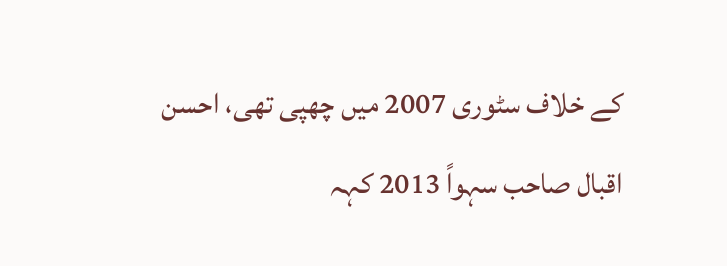کے خلاف سٹوری 2007 میں چھپی تھی، احسن اقبال صاحب سہواً 2013 کہہ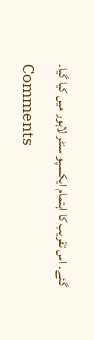گئے۔ اس تقریب کا اہتمام ایکسپو سنٹر لاہور میں کیا گیا۔

Comments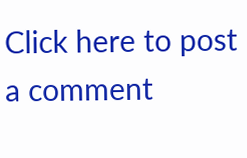Click here to post a comment